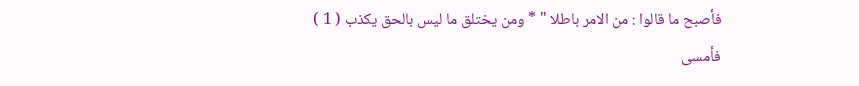فأصبح ما قالوا : من الامر باطلا " * ومن يختلق ما ليس بالحق يكذب ( 1 )
فأمسى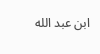ابن عبد الله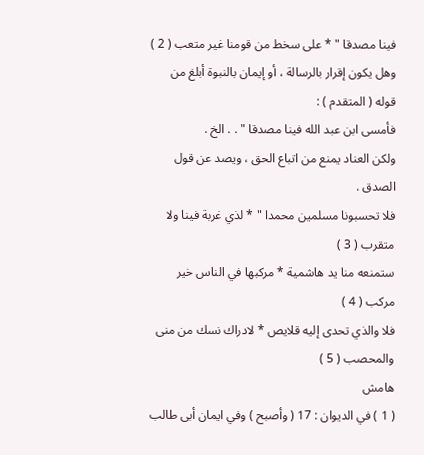فينا مصدقا " * على سخط من قومنا غير متعب ( 2 )
وهل يكون إقرار بالرسالة ، أو إيمان بالنبوة أبلغ من قوله ( المتقدم ) :
فأمسى ابن عبد الله فينا مصدقا " . . الخ .
ولكن العناد يمنع من اتباع الحق ، ويصد عن قول الصدق .
فلا تحسبونا مسلمين محمدا " * لذي غربة فينا ولا متقرب ( 3 )
ستمنعه منا يد هاشمية * مركبها في الناس خير مركب ( 4 )
فلا والذي تحدى إليه قلايص * لادراك نسك من منى والمحصب ( 5 )
هامش
( 1 ) في الديوان : 17 ( وأصبح ) وفي ايمان أبى طالب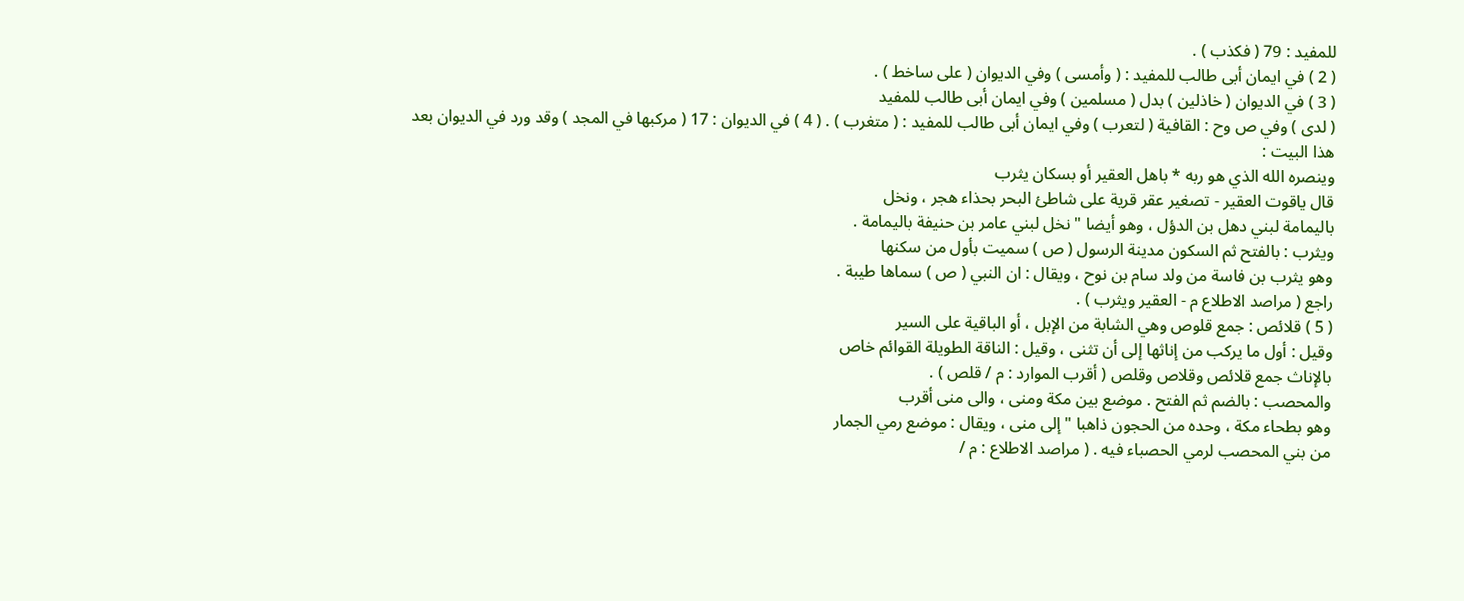للمفيد : 79 ( فكذب ) .
( 2 ) في ايمان أبى طالب للمفيد : ( وأمسى ) وفي الديوان ( على ساخط ) .
( 3 ) في الديوان ( خاذلين ) بدل ( مسلمين ) وفي ايمان أبى طالب للمفيد
( لدى ) وفي ص وح : القافية ( لتعرب ) وفي ايمان أبى طالب للمفيد : ( متغرب ) . ( 4 ) في الديوان : 17 ( مركبها في المجد ) وقد ورد في الديوان بعد
هذا البيت :
وينصره الله الذي هو ربه * باهل العقير أو بسكان يثرب
قال ياقوت العقير - تصغير عقر قرية على شاطئ البحر بحذاء هجر ، ونخل
باليمامة لبني دهل بن الدؤل ، وهو أيضا " نخل لبني عامر بن حنيفة باليمامة .
ويثرب : بالفتح ثم السكون مدينة الرسول ( ص ) سميت بأول من سكنها
وهو يثرب بن فاسة من ولد سام بن نوح ، ويقال : ان النبي ( ص ) سماها طيبة .
راجع ( مراصد الاطلاع م - العقير ويثرب ) .
( 5 ) قلائص : جمع قلوص وهي الشابة من الإبل ، أو الباقية على السير
وقيل : أول ما يركب من إناثها إلى أن تثنى ، وقيل : الناقة الطويلة القوائم خاص
بالإناث جمع قلائص وقلاص وقلص ( أقرب الموارد : م / قلص ) .
والمحصب : بالضم ثم الفتح . موضع بين مكة ومنى ، والى منى أقرب
وهو بطحاء مكة ، وحده من الحجون ذاهبا " إلى منى ، ويقال : موضع رمي الجمار
من بني المحصب لرمي الحصباء فيه . ( مراصد الاطلاع : م /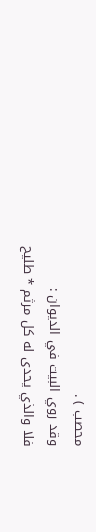محصب ) .
وقد روي البيت في الديوان :
فلا والذي يحدى له كل مرثم * طليح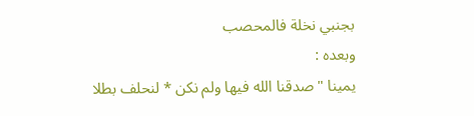بجنبي نخلة فالمحصب
وبعده :
يمينا " صدقنا الله فيها ولم نكن * لنحلف بطلا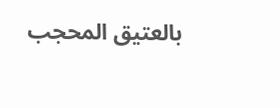بالعتيق المحجب